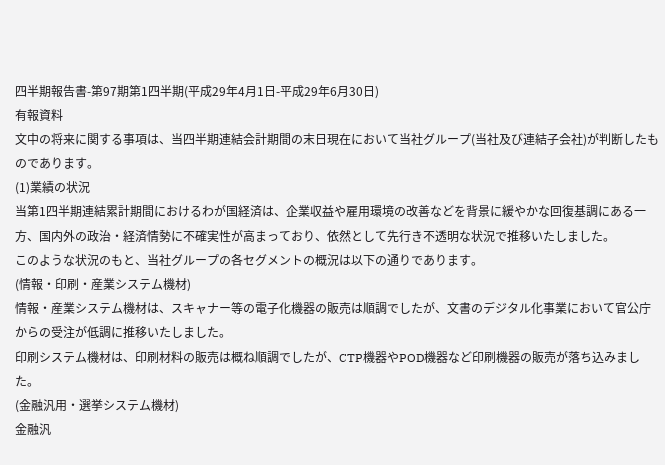四半期報告書-第97期第1四半期(平成29年4月1日-平成29年6月30日)
有報資料
文中の将来に関する事項は、当四半期連結会計期間の末日現在において当社グループ(当社及び連結子会社)が判断したものであります。
(1)業績の状況
当第1四半期連結累計期間におけるわが国経済は、企業収益や雇用環境の改善などを背景に緩やかな回復基調にある一方、国内外の政治・経済情勢に不確実性が高まっており、依然として先行き不透明な状況で推移いたしました。
このような状況のもと、当社グループの各セグメントの概況は以下の通りであります。
(情報・印刷・産業システム機材)
情報・産業システム機材は、スキャナー等の電子化機器の販売は順調でしたが、文書のデジタル化事業において官公庁からの受注が低調に推移いたしました。
印刷システム機材は、印刷材料の販売は概ね順調でしたが、CTP機器やPOD機器など印刷機器の販売が落ち込みました。
(金融汎用・選挙システム機材)
金融汎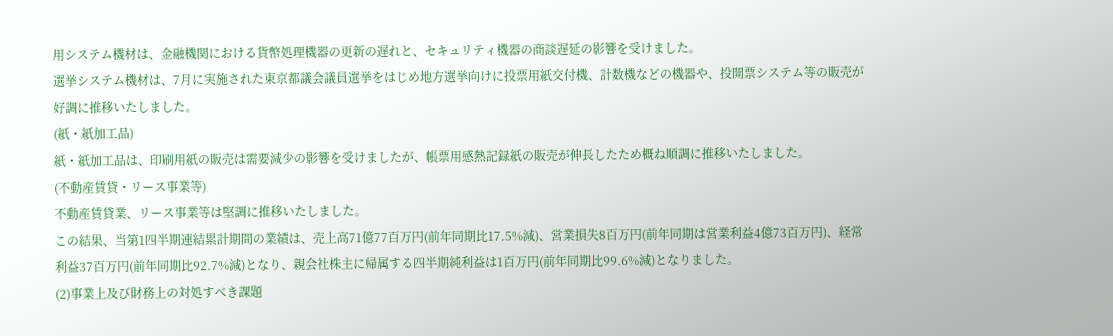用システム機材は、金融機関における貨幣処理機器の更新の遅れと、セキュリティ機器の商談遅延の影響を受けました。
選挙システム機材は、7月に実施された東京都議会議員選挙をはじめ地方選挙向けに投票用紙交付機、計数機などの機器や、投開票システム等の販売が好調に推移いたしました。
(紙・紙加工品)
紙・紙加工品は、印刷用紙の販売は需要減少の影響を受けましたが、帳票用感熱記録紙の販売が伸長したため概ね順調に推移いたしました。
(不動産賃貸・リース事業等)
不動産賃貸業、リース事業等は堅調に推移いたしました。
この結果、当第1四半期連結累計期間の業績は、売上高71億77百万円(前年同期比17.5%減)、営業損失8百万円(前年同期は営業利益4億73百万円)、経常利益37百万円(前年同期比92.7%減)となり、親会社株主に帰属する四半期純利益は1百万円(前年同期比99.6%減)となりました。
(2)事業上及び財務上の対処すべき課題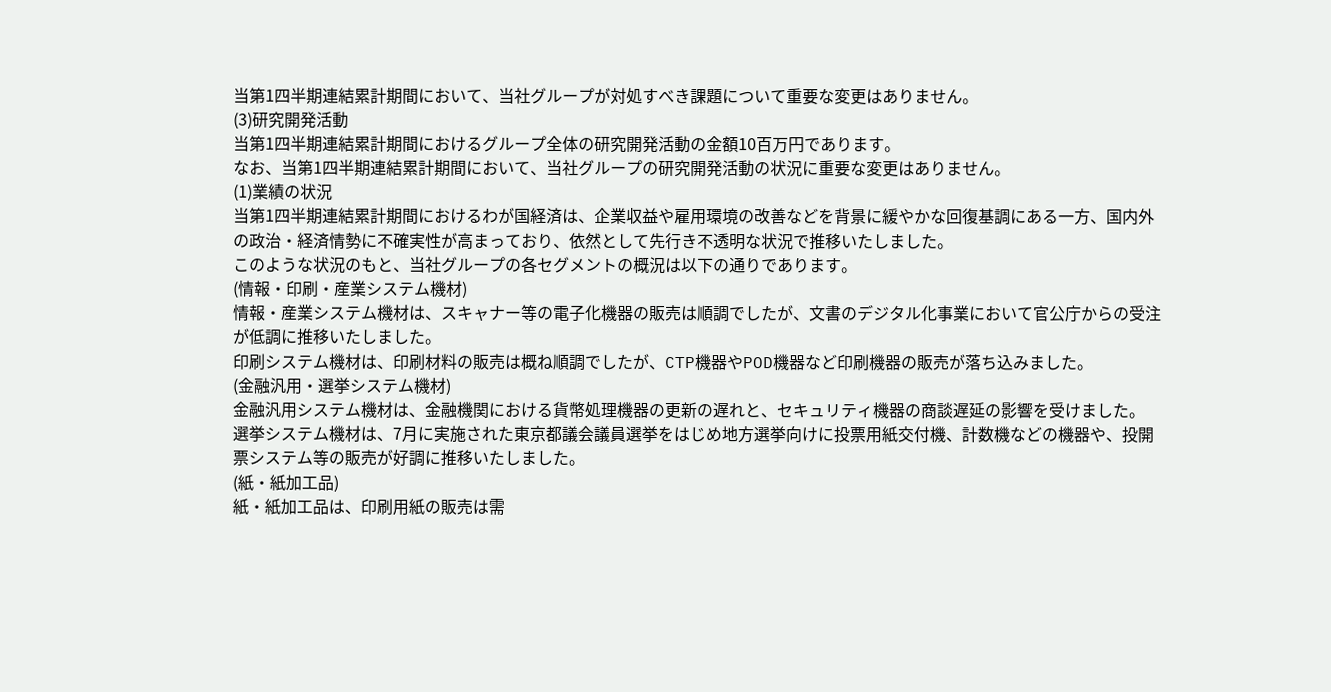当第1四半期連結累計期間において、当社グループが対処すべき課題について重要な変更はありません。
(3)研究開発活動
当第1四半期連結累計期間におけるグループ全体の研究開発活動の金額10百万円であります。
なお、当第1四半期連結累計期間において、当社グループの研究開発活動の状況に重要な変更はありません。
(1)業績の状況
当第1四半期連結累計期間におけるわが国経済は、企業収益や雇用環境の改善などを背景に緩やかな回復基調にある一方、国内外の政治・経済情勢に不確実性が高まっており、依然として先行き不透明な状況で推移いたしました。
このような状況のもと、当社グループの各セグメントの概況は以下の通りであります。
(情報・印刷・産業システム機材)
情報・産業システム機材は、スキャナー等の電子化機器の販売は順調でしたが、文書のデジタル化事業において官公庁からの受注が低調に推移いたしました。
印刷システム機材は、印刷材料の販売は概ね順調でしたが、CTP機器やPOD機器など印刷機器の販売が落ち込みました。
(金融汎用・選挙システム機材)
金融汎用システム機材は、金融機関における貨幣処理機器の更新の遅れと、セキュリティ機器の商談遅延の影響を受けました。
選挙システム機材は、7月に実施された東京都議会議員選挙をはじめ地方選挙向けに投票用紙交付機、計数機などの機器や、投開票システム等の販売が好調に推移いたしました。
(紙・紙加工品)
紙・紙加工品は、印刷用紙の販売は需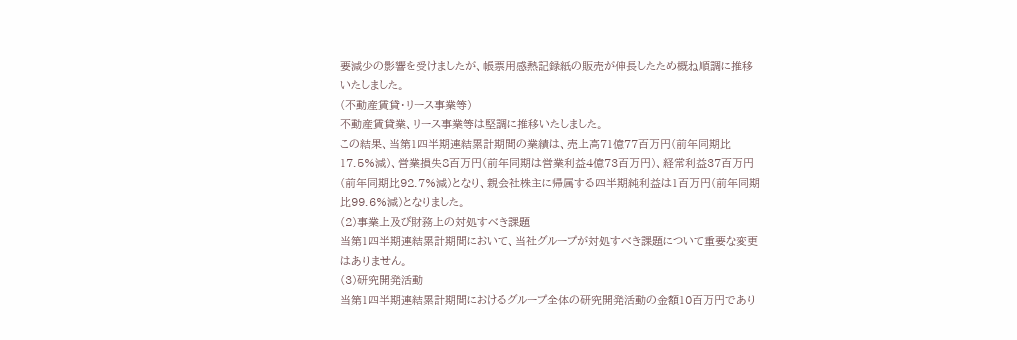要減少の影響を受けましたが、帳票用感熱記録紙の販売が伸長したため概ね順調に推移いたしました。
(不動産賃貸・リース事業等)
不動産賃貸業、リース事業等は堅調に推移いたしました。
この結果、当第1四半期連結累計期間の業績は、売上高71億77百万円(前年同期比17.5%減)、営業損失8百万円(前年同期は営業利益4億73百万円)、経常利益37百万円(前年同期比92.7%減)となり、親会社株主に帰属する四半期純利益は1百万円(前年同期比99.6%減)となりました。
(2)事業上及び財務上の対処すべき課題
当第1四半期連結累計期間において、当社グループが対処すべき課題について重要な変更はありません。
(3)研究開発活動
当第1四半期連結累計期間におけるグループ全体の研究開発活動の金額10百万円であり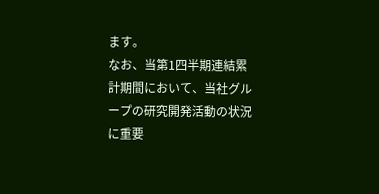ます。
なお、当第1四半期連結累計期間において、当社グループの研究開発活動の状況に重要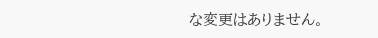な変更はありません。